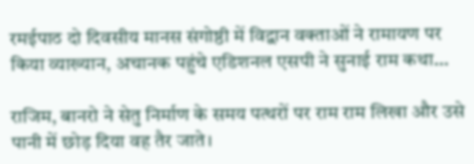रमईपाठ दो दिवसीय मानस संगोष्ठी में विद्वान वक्ताओं ने रामायण पर किया व्याख्यान, अचानक पहुंचे एडिशनल एसपी ने सुनाई राम कथा…

राजिम, बानरो ने सेतु निर्माण के समय पत्थरों पर राम राम लिखा और उसे पानी में छोड़ दिया वह तैर जाते।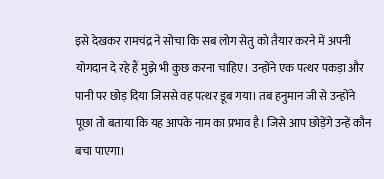इसे देखकर रामचंद्र ने सोचा कि सब लोग सेतु को तैयार करने में अपनी योगदान दे रहे हैं मुझे भी कुछ करना चाहिए। उन्होंने एक पत्थर पकड़ा और पानी पर छोड़ दिया जिससे वह पत्थर डूब गया। तब हनुमान जी से उन्होंने पूछा तो बताया कि यह आपके नाम का प्रभाव है। जिसे आप छोड़ेंगे उन्हें कौन बचा पाएगा।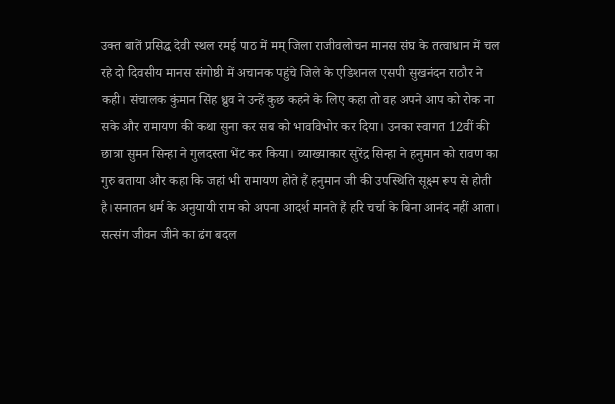उक्त बातें प्रसिद्ध देवी स्थल रमई पाठ में मम् जिला राजीवलोचन मानस संघ के तत्वाधान में चल रहे दो दिवसीय मानस संगोष्ठी में अचानक पहुंचे जिले के एडिशनल एसपी सुखनंदन राठौर ने कही। संचालक कुंमान सिंह ध्रुव ने उन्हें कुछ कहने के लिए कहा तो वह अपने आप को रोक ना सके और रामायण की कथा सुना कर सब को भावविभोर कर दिया। उनका स्वागत 12वीं की छात्रा सुमन सिन्हा ने गुलदस्ता भेंट कर किया। व्याख्याकार सुरेंद्र सिन्हा ने हनुमान को रावण का गुरु बताया और कहा कि जहां भी रामायण होते हैं हनुमान जी की उपस्थिति सूक्ष्म रूप से होती है।सनातन धर्म के अनुयायी राम को अपना आदर्श मानते हैं हरि चर्चा के बिना आनंद नहीं आता। सत्संग जीवन जीने का ढंग बदल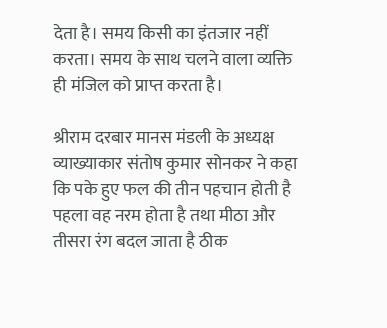देता है। समय किसी का इंतजार नहीं करता। समय के साथ चलने वाला व्यक्ति ही मंजिल को प्राप्त करता है।

श्रीराम दरबार मानस मंडली के अध्यक्ष व्याख्याकार संतोष कुमार सोनकर ने कहा कि पके हुए फल की तीन पहचान होती है पहला वह नरम होता है तथा मीठा और तीसरा रंग बदल जाता है ठीक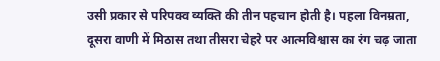उसी प्रकार से परिपक्व व्यक्ति की तीन पहचान होती है। पहला विनम्रता, दूसरा वाणी में मिठास तथा तीसरा चेहरे पर आत्मविश्वास का रंग चढ़ जाता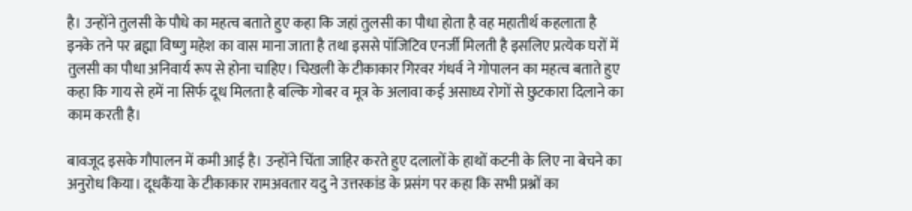है। उन्होंने तुलसी के पौधे का महत्व बताते हुए कहा कि जहां तुलसी का पौधा होता है वह महातीर्थ कहलाता है इनके तने पर ब्रह्मा विष्णु महेश का वास माना जाता है तथा इससे पॉजिटिव एनर्जी मिलती है इसलिए प्रत्येक घरों में तुलसी का पौधा अनिवार्य रूप से होना चाहिए। चिखली के टीकाकार गिरवर गंधर्व ने गोपालन का महत्व बताते हुए कहा कि गाय से हमें ना सिर्फ दूध मिलता है बल्कि गोबर व मूत्र के अलावा कई असाध्य रोगों से छुटकारा दिलाने का काम करती है।

बावजूद इसके गौपालन में कमी आई है। उन्होंने चिंता जाहिर करते हुए दलालों के हाथों कटनी के लिए ना बेचने का अनुरोध किया। दूधकैंया के टीकाकार रामअवतार यदु ने उत्तरकांड के प्रसंग पर कहा कि सभी प्रश्नों का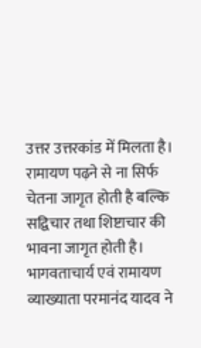उत्तर उत्तरकांड में मिलता है। रामायण पढ़ने से ना सिर्फ चेतना जागृत होती है बल्कि सद्विचार तथा शिष्टाचार की भावना जागृत होती है। भागवताचार्य एवं रामायण व्याख्याता परमानंद यादव ने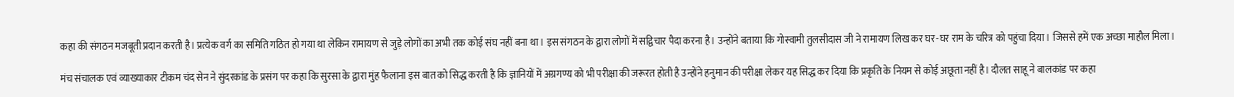कहा की संगठन मजबूती प्रदान करती है। प्रत्येक वर्ग का समिति गठित हो गया था लेकिन रामायण से जुड़े लोगों का अभी तक कोई संघ नहीं बना था। इस संगठन के द्वारा लोगों में सद्विचार पैदा करना है। उन्होंने बताया कि गोस्वामी तुलसीदास जी ने रामायण लिख कर घर-घर राम के चरित्र को पहुंचा दिया। जिससे हमें एक अच्छा माहौल मिला।

मंच संचालक एवं व्याख्याकार टीकम चंद सेन ने सुंदरकांड के प्रसंग पर कहा कि सुरसा के द्वारा मुंह फैलाना इस बात को सिद्ध करती है कि ज्ञानियों में अग्रगण्य को भी परीक्षा की जरूरत होती है उन्होंने हनुमान की परीक्षा लेकर यह सिद्ध कर दिया कि प्रकृति के नियम से कोई अछूता नहीं है। दौलत साहू ने बालकांड पर कहा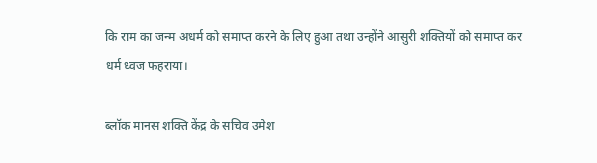कि राम का जन्म अधर्म को समाप्त करने के लिए हुआ तथा उन्होंने आसुरी शक्तियों को समाप्त कर धर्म ध्वज फहराया।

ब्लॉक मानस शक्ति केंद्र के सचिव उमेश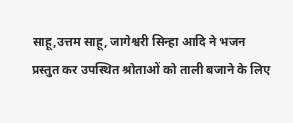साहू,उत्तम साहू, जागेश्वरी सिन्हा आदि ने भजन प्रस्तुत कर उपस्थित श्रोताओं को ताली बजाने के लिए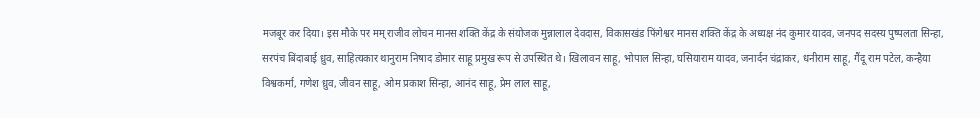मजबूर कर दिया। इस मौके पर मम् राजीव लोचन मानस शक्ति केंद्र के संयोजक मुन्नालाल देवदास, विकासखंड फिंगेश्वर मानस शक्ति केंद्र के अध्यक्ष नंद कुमार यादव, जनपद सदस्य पुष्पलता सिन्हा, सरपंच बिंदाबाई ध्रुव, साहित्यकार थानुराम निषाद डोमार साहू प्रमुख रूप से उपस्थित थे। खिलावन साहू, भोपाल सिन्हा, घसियाराम यादव, जनार्दन चंद्राकर, धनीराम साहू, गैंदू राम पटेल, कन्हैया विश्वकर्मा, गणेश ध्रुव, जीवन साहू, ओम प्रकाश सिन्हा, आनंद साहू, प्रेम लाल साहू,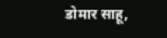डोमार साहू,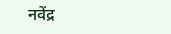नवेंद्र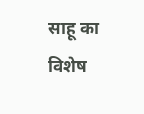साहू का विशेष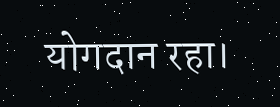योगदान रहा।